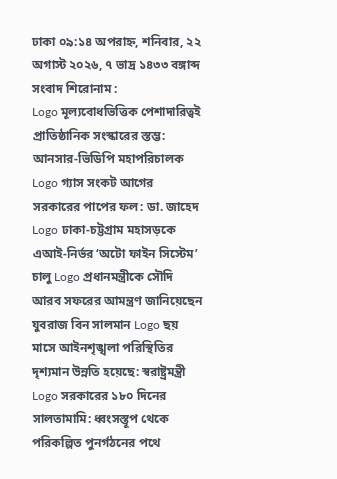ঢাকা ০৯:১৪ অপরাহ্ন, শনিবার, ২২ অগাস্ট ২০২৬, ৭ ভাদ্র ১৪৩৩ বঙ্গাব্দ
সংবাদ শিরোনাম :
Logo মূল্যবোধভিত্তিক পেশাদারিত্বই প্রাতিষ্ঠানিক সংস্কারের স্তম্ভ: আনসার-ভিডিপি মহাপরিচালক Logo গ্যাস সংকট আগের সরকারের পাপের ফল: ডা. জাহেদ Logo ঢাকা-চট্টগ্রাম মহাসড়কে এআই-নির্ভর ‘অটো ফাইন সিস্টেম’ চালু Logo প্রধানমন্ত্রীকে সৌদি আরব সফরের আমন্ত্রণ জানিয়েছেন যুবরাজ বিন সালমান Logo ছয় মাসে আইনশৃঙ্খলা পরিস্থিতির দৃশ্যমান উন্নতি হয়েছে: স্বরাষ্ট্রমন্ত্রী Logo সরকারের ১৮০ দিনের সালতামামি: ধ্বংসস্তূপ থেকে পরিকল্পিত পুনর্গঠনের পথে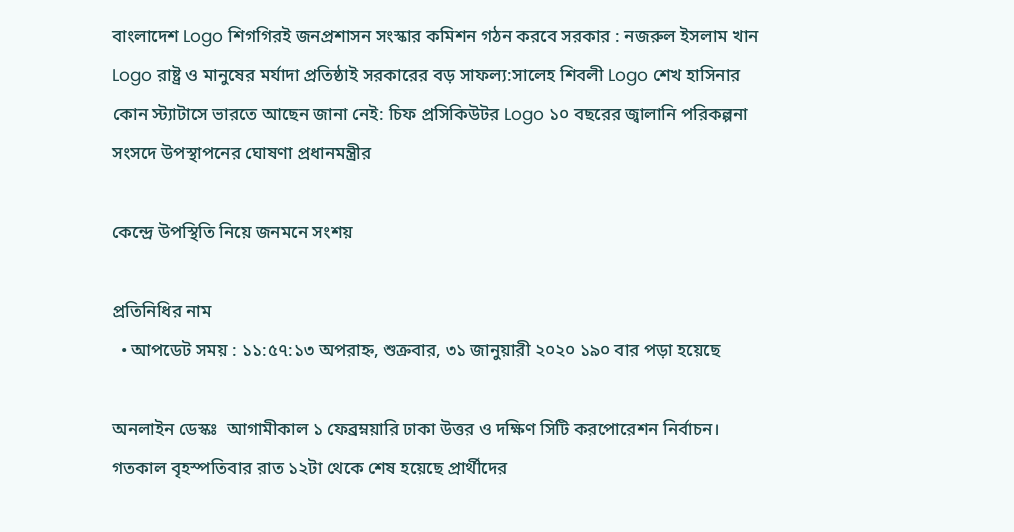বাংলাদেশ Logo শিগগিরই জনপ্রশাসন সংস্কার কমিশন গঠন করবে সরকার : নজরুল ইসলাম খান Logo রাষ্ট্র ও মানুষের মর্যাদা প্রতিষ্ঠাই সরকারের বড় সাফল্য:সালেহ শিবলী Logo শেখ হাসিনার কোন স্ট্যাটাসে ভারতে আছেন জানা নেই: চিফ প্রসিকিউটর Logo ১০ বছরের জ্বালানি পরিকল্পনা সংসদে উপস্থাপনের ঘোষণা প্রধানমন্ত্রীর

কেন্দ্রে উপস্থিতি নিয়ে জনমনে সংশয়

প্রতিনিধির নাম
  • আপডেট সময় : ১১:৫৭:১৩ অপরাহ্ন, শুক্রবার, ৩১ জানুয়ারী ২০২০ ১৯০ বার পড়া হয়েছে

অনলাইন ডেস্কঃ  আগামীকাল ১ ফেব্রম্নয়ারি ঢাকা উত্তর ও দক্ষিণ সিটি করপোরেশন নির্বাচন। গতকাল বৃহস্পতিবার রাত ১২টা থেকে শেষ হয়েছে প্রার্থীদের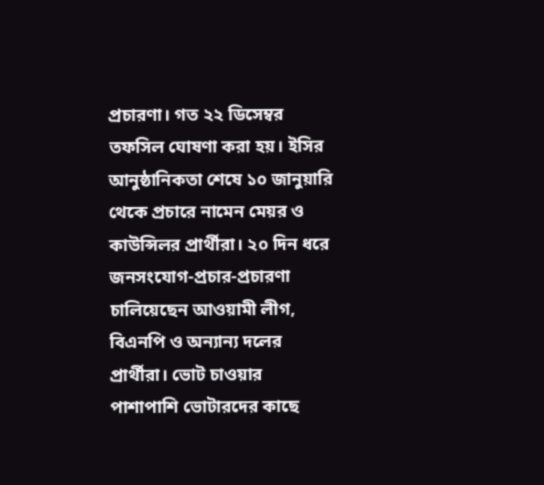প্রচারণা। গত ২২ ডিসেম্বর তফসিল ঘোষণা করা হয়। ইসির আনুষ্ঠানিকতা শেষে ১০ জানুয়ারি থেকে প্রচারে নামেন মেয়র ও কাউন্সিলর প্রার্থীরা। ২০ দিন ধরে জনসংযোগ-প্রচার-প্রচারণা চালিয়েছেন আওয়ামী লীগ, বিএনপি ও অন্যান্য দলের প্রার্থীরা। ভোট চাওয়ার পাশাপাশি ভোটারদের কাছে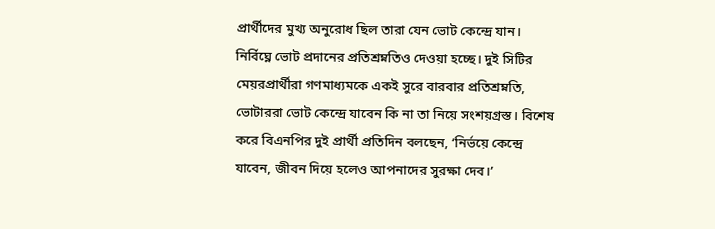প্রার্থীদের মুখ্য অনুরোধ ছিল তারা যেন ভোট কেন্দ্রে যান। নির্বিঘ্নে ভোট প্রদানের প্রতিশ্রম্নতিও দেওয়া হচ্ছে। দুই সিটির মেয়রপ্রার্থীরা গণমাধ্যমকে একই সুরে বারবার প্রতিশ্রম্নতি, ভোটাররা ভোট কেন্দ্রে যাবেন কি না তা নিয়ে সংশয়গ্রস্ত। বিশেষ করে বিএনপির দুই প্রার্থী প্রতিদিন বলছেন, ‘নির্ভয়ে কেন্দ্রে যাবেন, জীবন দিয়ে হলেও আপনাদের সুরক্ষা দেব।’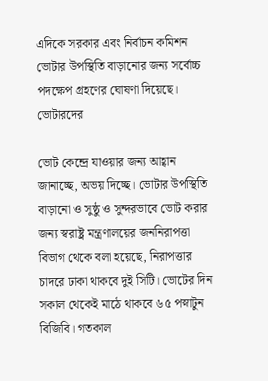এদিকে সরকার এবং নির্বাচন কমিশন ভোটার উপস্থিতি বাড়ানোর জন্য সর্বোচ্চ পদক্ষেপ গ্রহণের ঘোষণা দিয়েছে। ভোটারদের

ভোট কেন্দ্রে যাওয়ার জন্য আহ্বান জানাচ্ছে, অভয় দিচ্ছে। ভোটার উপস্থিতি বাড়ানো ও সুষ্ঠু ও সুন্দরভাবে ভোট করার জন্য স্বরাষ্ট্র মন্ত্রণালয়ের জননিরাপত্তা বিভাগ থেকে বলা হয়েছে, নিরাপত্তার চাদরে ঢাকা থাকবে দুই সিটি। ভোটের দিন সকাল থেকেই মাঠে থাকবে ৬৫ পস্নাটুন বিজিবি। গতকাল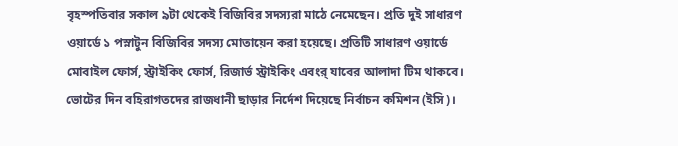বৃহস্পতিবার সকাল ৯টা থেকেই বিজিবির সদস্যরা মাঠে নেমেছেন। প্রতি দুই সাধারণ ওয়ার্ডে ১ পস্নাটুন বিজিবির সদস্য মোতায়েন করা হয়েছে। প্রতিটি সাধারণ ওয়ার্ডে মোবাইল ফোর্স, স্ট্রাইকিং ফোর্স, রিজার্ভ স্ট্রাইকিং এবংর্ যাবের আলাদা টিম থাকবে। ভোটের দিন বহিরাগতদের রাজধানী ছাড়ার নির্দেশ দিয়েছে নির্বাচন কমিশন (ইসি)।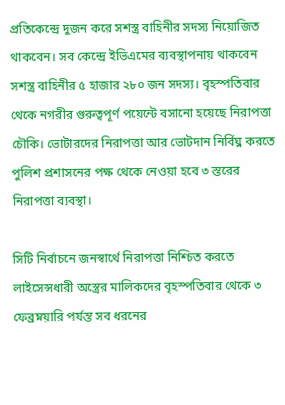প্রতিকেন্দ্রে দুজন করে সশস্ত্র বাহিনীর সদস্য নিয়োজিত থাকবেন। সব কেন্দ্রে ইভিএমের ব্যবস্থাপনায় থাকবেন সশস্ত্র বাহিনীর ৫ হাজার ২৮০ জন সদস্য। বৃহস্পতিবার থেকে নগরীর গুরুত্বপূর্ণ পয়েন্টে বসানো হয়েছে নিরাপত্তা চৌকি। ভোটারদের নিরাপত্তা আর ভোটদান নির্বিঘ্ন করতে পুলিশ প্রশাসনের পক্ষ থেকে নেওয়া হবে ৩ স্তরের নিরাপত্তা ব্যবস্থা।

সিটি নির্বাচনে জনস্বার্থে নিরাপত্তা নিশ্চিত করতে লাইসেন্সধারী অস্ত্রের মালিকদের বৃহস্পতিবার থেকে ৩ ফেব্রম্নয়ারি পর্যন্ত সব ধরনের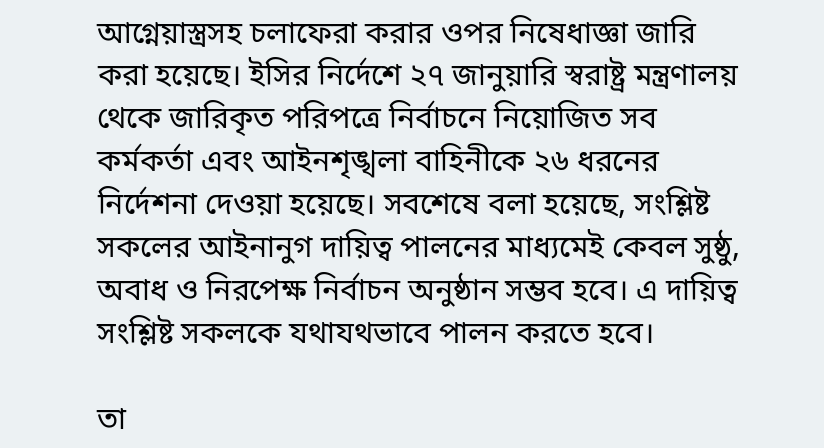আগ্নেয়াস্ত্রসহ চলাফেরা করার ওপর নিষেধাজ্ঞা জারি করা হয়েছে। ইসির নির্দেশে ২৭ জানুয়ারি স্বরাষ্ট্র মন্ত্রণালয় থেকে জারিকৃত পরিপত্রে নির্বাচনে নিয়োজিত সব কর্মকর্তা এবং আইনশৃঙ্খলা বাহিনীকে ২৬ ধরনের নির্দেশনা দেওয়া হয়েছে। সবশেষে বলা হয়েছে, সংশ্লিষ্ট সকলের আইনানুগ দায়িত্ব পালনের মাধ্যমেই কেবল সুষ্ঠু, অবাধ ও নিরপেক্ষ নির্বাচন অনুষ্ঠান সম্ভব হবে। এ দায়িত্ব সংশ্লিষ্ট সকলকে যথাযথভাবে পালন করতে হবে।

তা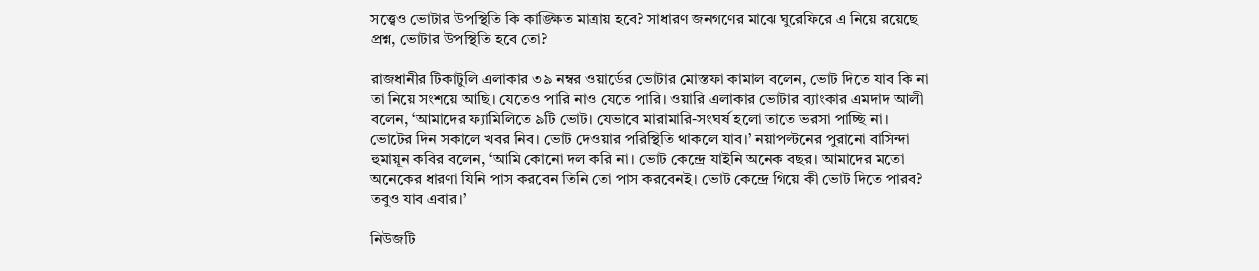সত্ত্বেও ভোটার উপস্থিতি কি কাঙ্ক্ষিত মাত্রায় হবে? সাধারণ জনগণের মাঝে ঘুরেফিরে এ নিয়ে রয়েছে প্রশ্ন, ভোটার উপস্থিতি হবে তো?

রাজধানীর টিকাটুলি এলাকার ৩৯ নম্বর ওয়ার্ডের ভোটার মোস্তফা কামাল বলেন, ভোট দিতে যাব কি না তা নিয়ে সংশয়ে আছি। যেতেও পারি নাও যেতে পারি। ওয়ারি এলাকার ভোটার ব্যাংকার এমদাদ আলী বলেন, ‘আমাদের ফ্যামিলিতে ৯টি ভোট। যেভাবে মারামারি-সংঘর্ষ হলো তাতে ভরসা পাচ্ছি না। ভোটের দিন সকালে খবর নিব। ভোট দেওয়ার পরিস্থিতি থাকলে যাব।’ নয়াপল্টনের পুরানো বাসিন্দা হুমায়ূন কবির বলেন, ‘আমি কোনো দল করি না। ভোট কেন্দ্রে যাইনি অনেক বছর। আমাদের মতো অনেকের ধারণা যিনি পাস করবেন তিনি তো পাস করবেনই। ভোট কেন্দ্রে গিয়ে কী ভোট দিতে পারব? তবুও যাব এবার।’

নিউজটি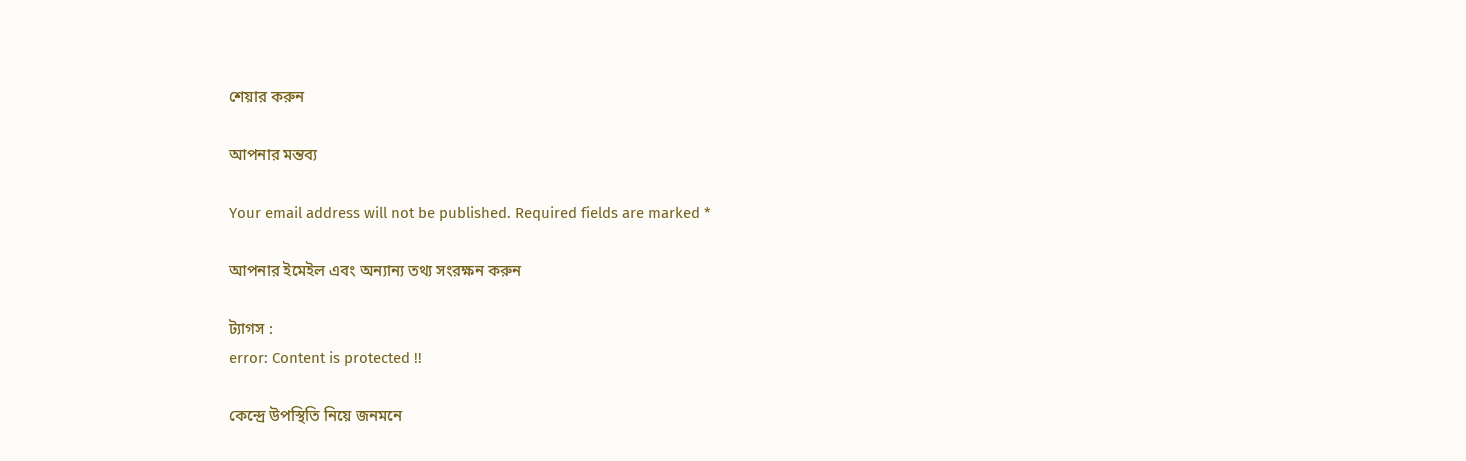শেয়ার করুন

আপনার মন্তব্য

Your email address will not be published. Required fields are marked *

আপনার ইমেইল এবং অন্যান্য তথ্য সংরক্ষন করুন

ট্যাগস :
error: Content is protected !!

কেন্দ্রে উপস্থিতি নিয়ে জনমনে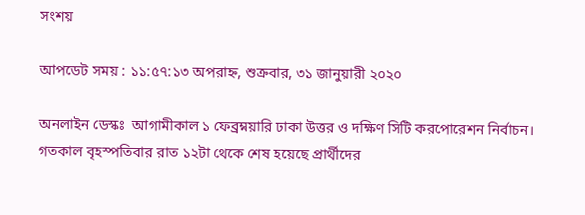সংশয়

আপডেট সময় : ১১:৫৭:১৩ অপরাহ্ন, শুক্রবার, ৩১ জানুয়ারী ২০২০

অনলাইন ডেস্কঃ  আগামীকাল ১ ফেব্রম্নয়ারি ঢাকা উত্তর ও দক্ষিণ সিটি করপোরেশন নির্বাচন। গতকাল বৃহস্পতিবার রাত ১২টা থেকে শেষ হয়েছে প্রার্থীদের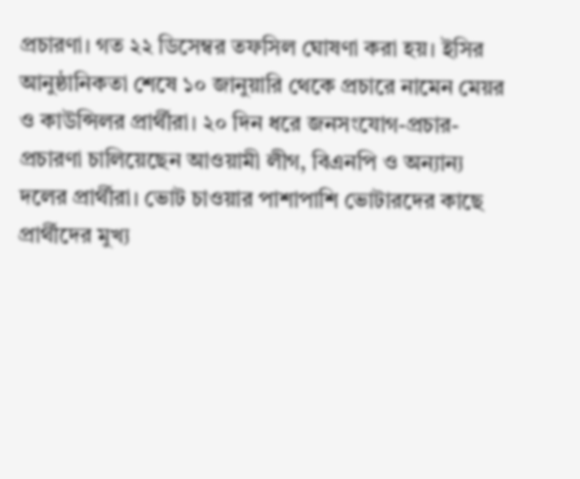প্রচারণা। গত ২২ ডিসেম্বর তফসিল ঘোষণা করা হয়। ইসির আনুষ্ঠানিকতা শেষে ১০ জানুয়ারি থেকে প্রচারে নামেন মেয়র ও কাউন্সিলর প্রার্থীরা। ২০ দিন ধরে জনসংযোগ-প্রচার-প্রচারণা চালিয়েছেন আওয়ামী লীগ, বিএনপি ও অন্যান্য দলের প্রার্থীরা। ভোট চাওয়ার পাশাপাশি ভোটারদের কাছে প্রার্থীদের মুখ্য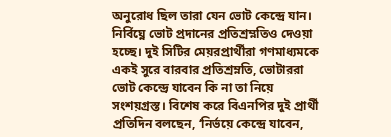অনুরোধ ছিল তারা যেন ভোট কেন্দ্রে যান। নির্বিঘ্নে ভোট প্রদানের প্রতিশ্রম্নতিও দেওয়া হচ্ছে। দুই সিটির মেয়রপ্রার্থীরা গণমাধ্যমকে একই সুরে বারবার প্রতিশ্রম্নতি, ভোটাররা ভোট কেন্দ্রে যাবেন কি না তা নিয়ে সংশয়গ্রস্ত। বিশেষ করে বিএনপির দুই প্রার্থী প্রতিদিন বলছেন, ‘নির্ভয়ে কেন্দ্রে যাবেন,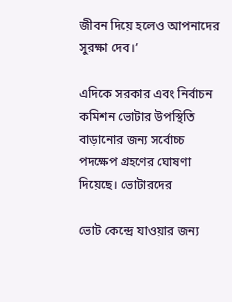জীবন দিয়ে হলেও আপনাদের সুরক্ষা দেব।’

এদিকে সরকার এবং নির্বাচন কমিশন ভোটার উপস্থিতি বাড়ানোর জন্য সর্বোচ্চ পদক্ষেপ গ্রহণের ঘোষণা দিয়েছে। ভোটারদের

ভোট কেন্দ্রে যাওয়ার জন্য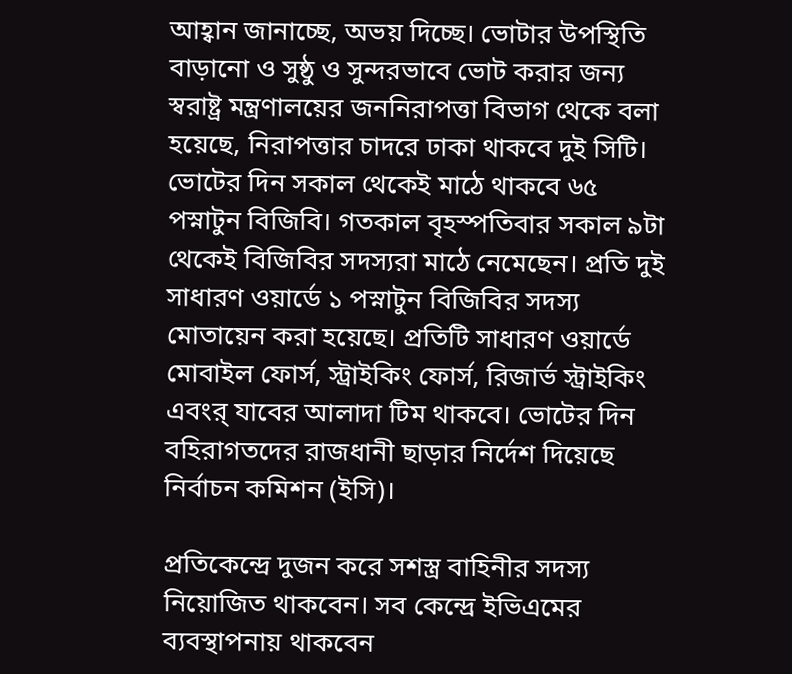আহ্বান জানাচ্ছে, অভয় দিচ্ছে। ভোটার উপস্থিতি বাড়ানো ও সুষ্ঠু ও সুন্দরভাবে ভোট করার জন্য স্বরাষ্ট্র মন্ত্রণালয়ের জননিরাপত্তা বিভাগ থেকে বলা হয়েছে, নিরাপত্তার চাদরে ঢাকা থাকবে দুই সিটি। ভোটের দিন সকাল থেকেই মাঠে থাকবে ৬৫ পস্নাটুন বিজিবি। গতকাল বৃহস্পতিবার সকাল ৯টা থেকেই বিজিবির সদস্যরা মাঠে নেমেছেন। প্রতি দুই সাধারণ ওয়ার্ডে ১ পস্নাটুন বিজিবির সদস্য মোতায়েন করা হয়েছে। প্রতিটি সাধারণ ওয়ার্ডে মোবাইল ফোর্স, স্ট্রাইকিং ফোর্স, রিজার্ভ স্ট্রাইকিং এবংর্ যাবের আলাদা টিম থাকবে। ভোটের দিন বহিরাগতদের রাজধানী ছাড়ার নির্দেশ দিয়েছে নির্বাচন কমিশন (ইসি)।

প্রতিকেন্দ্রে দুজন করে সশস্ত্র বাহিনীর সদস্য নিয়োজিত থাকবেন। সব কেন্দ্রে ইভিএমের ব্যবস্থাপনায় থাকবেন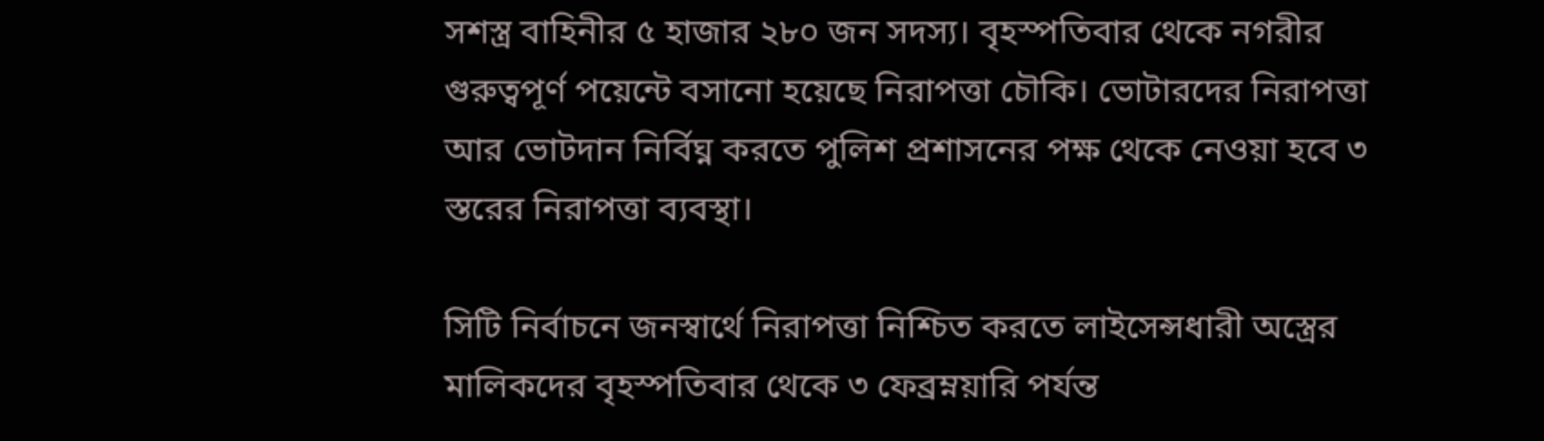সশস্ত্র বাহিনীর ৫ হাজার ২৮০ জন সদস্য। বৃহস্পতিবার থেকে নগরীর গুরুত্বপূর্ণ পয়েন্টে বসানো হয়েছে নিরাপত্তা চৌকি। ভোটারদের নিরাপত্তা আর ভোটদান নির্বিঘ্ন করতে পুলিশ প্রশাসনের পক্ষ থেকে নেওয়া হবে ৩ স্তরের নিরাপত্তা ব্যবস্থা।

সিটি নির্বাচনে জনস্বার্থে নিরাপত্তা নিশ্চিত করতে লাইসেন্সধারী অস্ত্রের মালিকদের বৃহস্পতিবার থেকে ৩ ফেব্রম্নয়ারি পর্যন্ত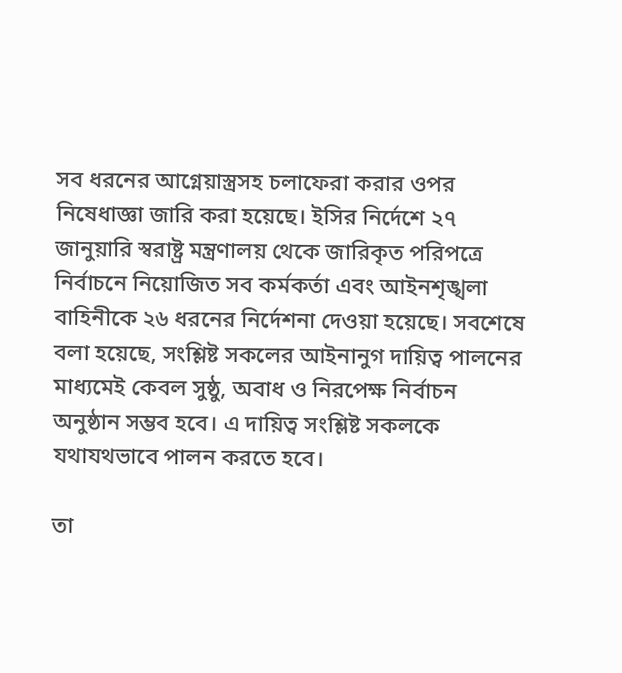সব ধরনের আগ্নেয়াস্ত্রসহ চলাফেরা করার ওপর নিষেধাজ্ঞা জারি করা হয়েছে। ইসির নির্দেশে ২৭ জানুয়ারি স্বরাষ্ট্র মন্ত্রণালয় থেকে জারিকৃত পরিপত্রে নির্বাচনে নিয়োজিত সব কর্মকর্তা এবং আইনশৃঙ্খলা বাহিনীকে ২৬ ধরনের নির্দেশনা দেওয়া হয়েছে। সবশেষে বলা হয়েছে, সংশ্লিষ্ট সকলের আইনানুগ দায়িত্ব পালনের মাধ্যমেই কেবল সুষ্ঠু, অবাধ ও নিরপেক্ষ নির্বাচন অনুষ্ঠান সম্ভব হবে। এ দায়িত্ব সংশ্লিষ্ট সকলকে যথাযথভাবে পালন করতে হবে।

তা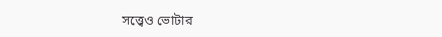সত্ত্বেও ভোটার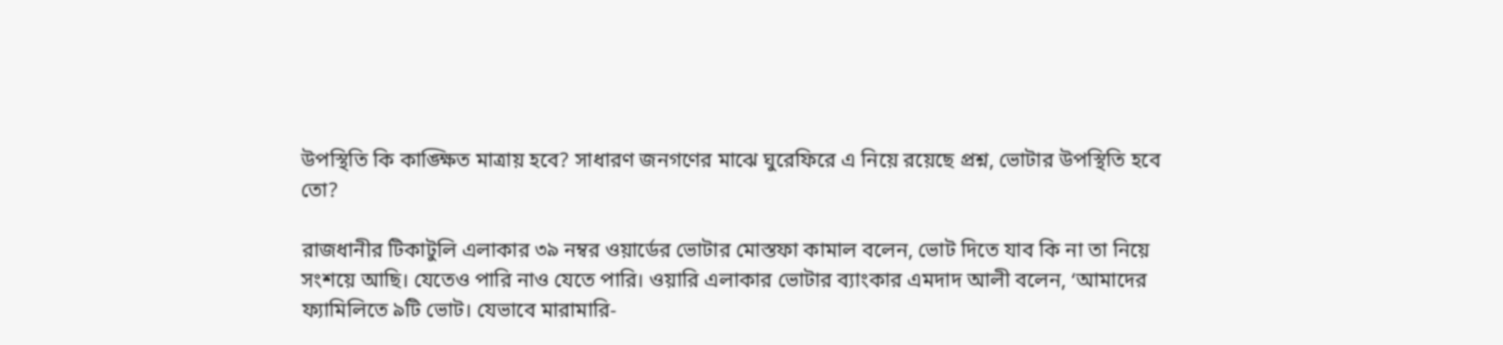উপস্থিতি কি কাঙ্ক্ষিত মাত্রায় হবে? সাধারণ জনগণের মাঝে ঘুরেফিরে এ নিয়ে রয়েছে প্রশ্ন, ভোটার উপস্থিতি হবে তো?

রাজধানীর টিকাটুলি এলাকার ৩৯ নম্বর ওয়ার্ডের ভোটার মোস্তফা কামাল বলেন, ভোট দিতে যাব কি না তা নিয়ে সংশয়ে আছি। যেতেও পারি নাও যেতে পারি। ওয়ারি এলাকার ভোটার ব্যাংকার এমদাদ আলী বলেন, ‘আমাদের ফ্যামিলিতে ৯টি ভোট। যেভাবে মারামারি-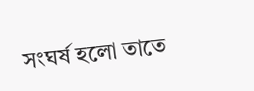সংঘর্ষ হলো তাতে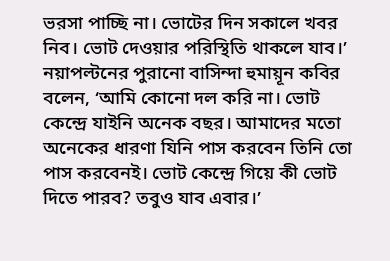ভরসা পাচ্ছি না। ভোটের দিন সকালে খবর নিব। ভোট দেওয়ার পরিস্থিতি থাকলে যাব।’ নয়াপল্টনের পুরানো বাসিন্দা হুমায়ূন কবির বলেন, ‘আমি কোনো দল করি না। ভোট কেন্দ্রে যাইনি অনেক বছর। আমাদের মতো অনেকের ধারণা যিনি পাস করবেন তিনি তো পাস করবেনই। ভোট কেন্দ্রে গিয়ে কী ভোট দিতে পারব? তবুও যাব এবার।’